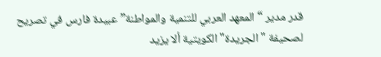قدر مدير “المعهد العربي للتنمية والمواطنة” عبيدة فارس في تصريح لصحيفة "الجريدة" الكويتية ألا يزيد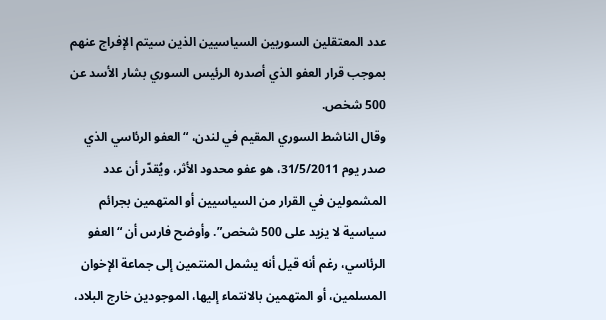عدد المعتقلين السوريين السياسيين الذين سيتم الإفراج عنهم بموجب قرار العفو الذي أصدره الرئيس السوري بشار الأسد عن 500 شخص.
وقال الناشط السوري المقيم في لندن، “العفو الرئاسي الذي صدر يوم 31/5/2011، هو عفو محدود الأثر، ويُقدّر أن عدد المشمولين في القرار من السياسيين أو المتهمين بجرائم سياسية لا يزيد على 500 شخص”. وأوضح فارس أن “العفو الرئاسي، رغم أنه قيل أنه يشمل المنتمين إلى جماعة الإخوان المسلمين، أو المتهمين بالانتماء إليها، الموجودين خارج البلاد،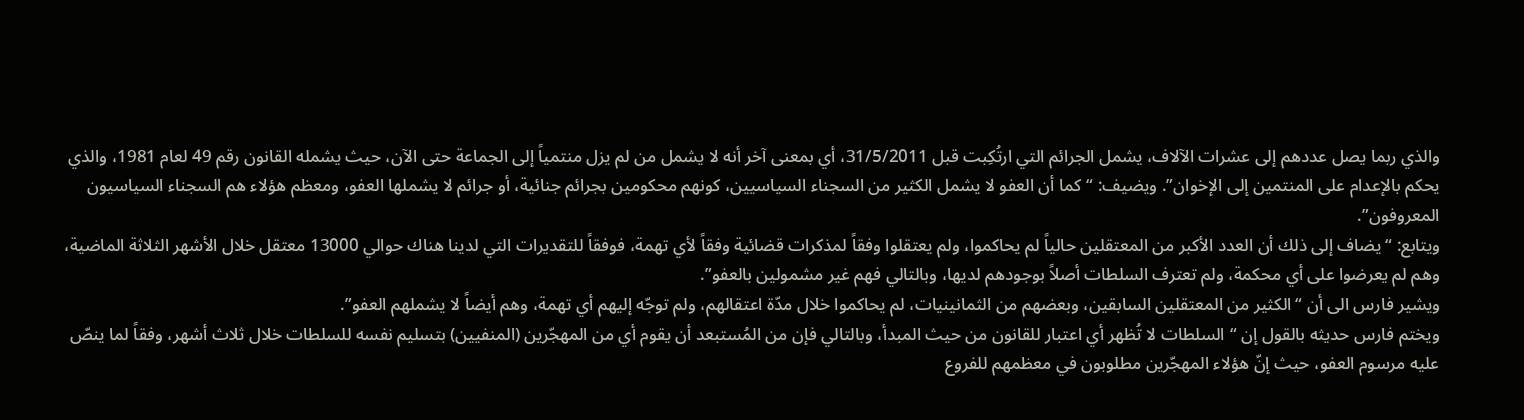والذي ربما يصل عددهم إلى عشرات الآلاف، يشمل الجرائم التي ارتُكِبت قبل 31/5/2011، أي بمعنى آخر أنه لا يشمل من لم يزل منتمياً إلى الجماعة حتى الآن، حيث يشمله القانون رقم 49 لعام 1981، والذي يحكم بالإعدام على المنتمين إلى الإخوان”. ويضيف: “كما أن العفو لا يشمل الكثير من السجناء السياسيين، كونهم محكومين بجرائم جنائية، أو جرائم لا يشملها العفو، ومعظم هؤلاء هم السجناء السياسيون المعروفون”.
ويتابع: “يضاف إلى ذلك أن العدد الأكبر من المعتقلين حالياً لم يحاكموا، ولم يعتقلوا وفقاً لمذكرات قضائية وفقاً لأي تهمة، فوفقاً للتقديرات التي لدينا هناك حوالي 13000 معتقل خلال الأشهر الثلاثة الماضية، وهم لم يعرضوا على أي محكمة، ولم تعترف السلطات أصلاً بوجودهم لديها، وبالتالي فهم غير مشمولين بالعفو”.
ويشير فارس الى أن “الكثير من المعتقلين السابقين، وبعضهم من الثمانينيات، لم يحاكموا خلال مدّة اعتقالهم، ولم توجّه إليهم أي تهمة، وهم أيضاً لا يشملهم العفو”.
ويختم فارس حديثه بالقول إن “السلطات لا تُظهر أي اعتبار للقانون من حيث المبدأ، وبالتالي فإن من المُستبعد أن يقوم أي من المهجّرين (المنفيين) بتسليم نفسه للسلطات خلال ثلاث أشهر، وفقاً لما ينصّ عليه مرسوم العفو، حيث إنّ هؤلاء المهجّرين مطلوبون في معظمهم للفروع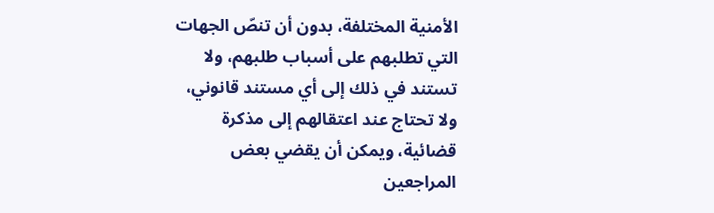الأمنية المختلفة، بدون أن تنصّ الجهات التي تطلبهم على أسباب طلبهم، ولا تستند في ذلك إلى أي مستند قانوني، ولا تحتاج عند اعتقالهم إلى مذكرة قضائية، ويمكن أن يقضي بعض المراجعين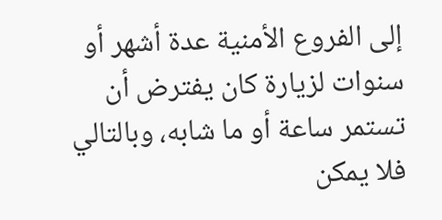إلى الفروع الأمنية عدة أشهر أو سنوات لزيارة كان يفترض أن تستمر ساعة أو ما شابه، وبالتالي فلا يمكن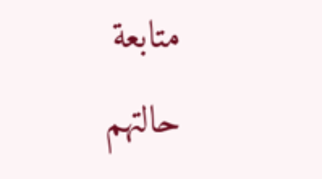متابعة حالتهم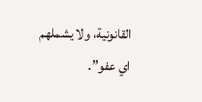القانونية، ولا يشملهم اي عفو”.